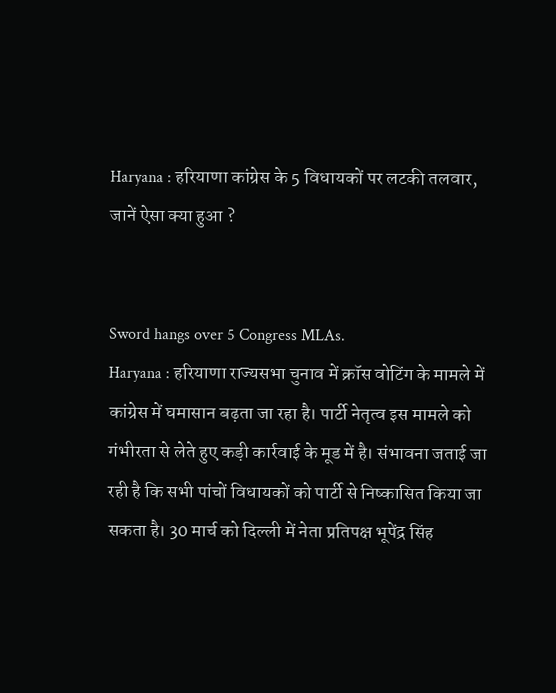Haryana : हरियाणा कांग्रेस के 5 विधायकों पर लटकी तलवार, जानें ऐसा क्या हुआ ?


Sword hangs over 5 Congress MLAs.
Haryana : हरियाणा राज्यसभा चुनाव में क्रॉस वोटिंग के मामले में कांग्रेस में घमासान बढ़ता जा रहा है। पार्टी नेतृत्व इस मामले को गंभीरता से लेते हुए कड़ी कार्रवाई के मूड में है। संभावना जताई जा रही है कि सभी पांचों विधायकों को पार्टी से निष्कासित किया जा सकता है। 30 मार्च को दिल्ली में नेता प्रतिपक्ष भूपेंद्र सिंह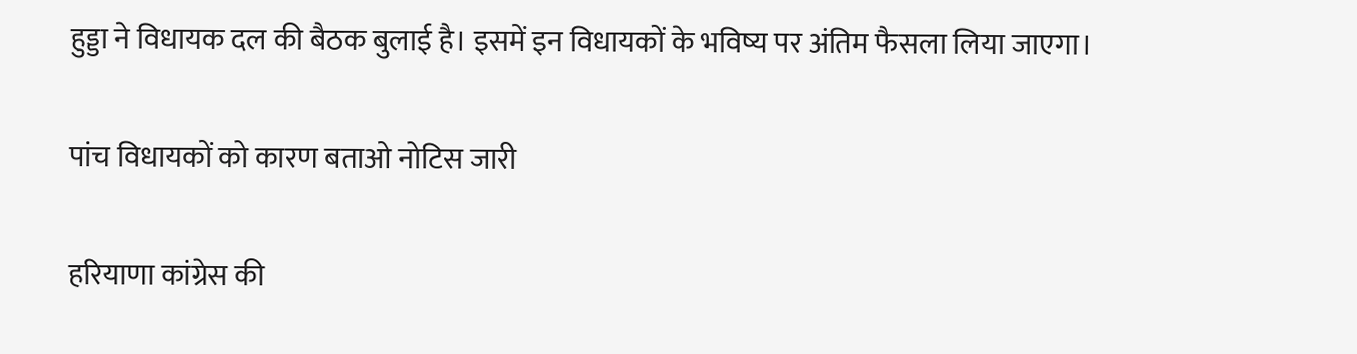हुड्डा ने विधायक दल की बैठक बुलाई है। इसमें इन विधायकों के भविष्य पर अंतिम फैसला लिया जाएगा।

पांच विधायकों को कारण बताओ नोटिस जारी

हरियाणा कांग्रेस की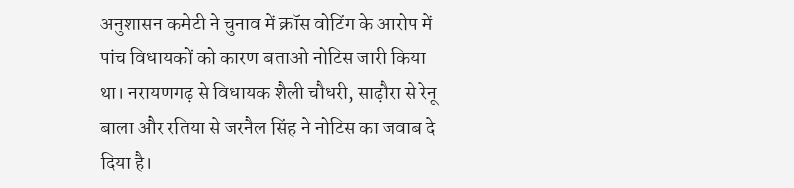अनुशासन कमेटी ने चुनाव में क्रॉस वोटिंग के आरोप में पांच विधायकों को कारण बताओ नोटिस जारी किया था। नरायणगढ़ से विधायक शैली चौधरी, साढ़ौरा से रेनू बाला और रतिया से जरनैल सिंह ने नोटिस का जवाब दे दिया है।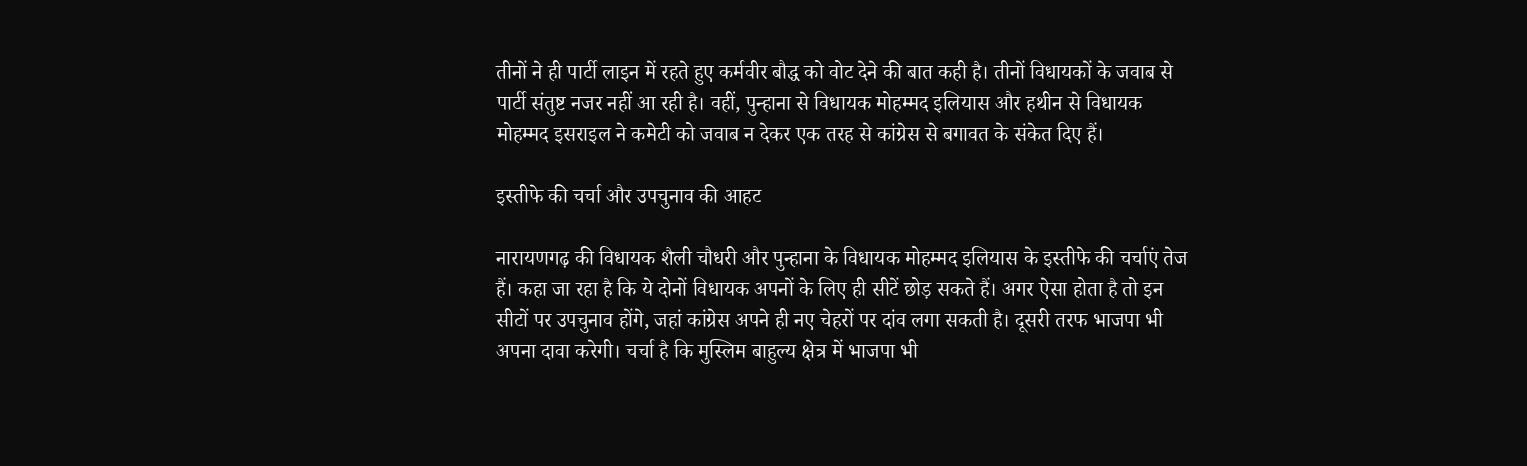तीनों ने ही पार्टी लाइन में रहते हुए कर्मवीर बौद्ध को वोट देने की बात कही है। तीनों विधायकों के जवाब से पार्टी संतुष्ट नजर नहीं आ रही है। वहीं, पुन्हाना से विधायक मोहम्मद इलियास और हथीन से विधायक मोहम्मद इसराइल ने कमेटी को जवाब न देकर एक तरह से कांग्रेस से बगावत के संकेत दिए हैं।

इस्तीफे की चर्चा और उपचुनाव की आहट

नारायणगढ़ की विधायक शैली चौधरी और पुन्हाना के विधायक मोहम्मद इलियास के इस्तीफे की चर्चाएं तेज हैं। कहा जा रहा है कि ये दोनों विधायक अपनों के लिए ही सीटें छोड़ सकते हैं। अगर ऐसा होता है तो इन सीटों पर उपचुनाव होंगे, जहां कांग्रेस अपने ही नए चेहरों पर दांव लगा सकती है। दूसरी तरफ भाजपा भी अपना दावा करेगी। चर्चा है कि मुस्लिम बाहुल्य क्षेत्र में भाजपा भी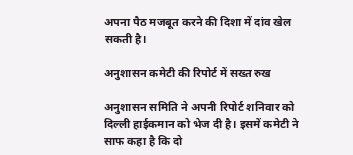अपना पैठ मजबूत करने की दिशा में दांव खेल सकती है।

अनुशासन कमेटी की रिपोर्ट में सख्त रुख

अनुशासन समिति ने अपनी रिपोर्ट शनिवार को दिल्ली हाईकमान को भेज दी है। इसमें कमेटी ने साफ कहा है कि दो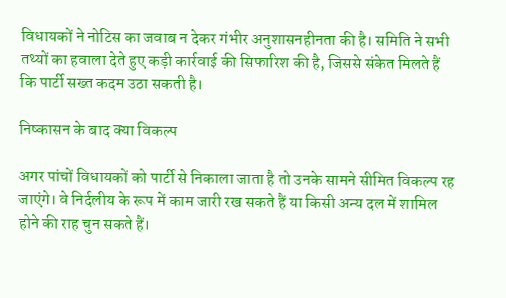विधायकों ने नोटिस का जवाब न देकर गंभीर अनुशासनहीनता की है। समिति ने सभी तथ्यों का हवाला देते हुए कड़ी कार्रवाई की सिफारिश की है, जिससे संकेत मिलते हैं कि पार्टी सख्त कदम उठा सकती है।

निष्कासन के बाद क्या विकल्प

अगर पांचों विधायकों को पार्टी से निकाला जाता है तो उनके सामने सीमित विकल्प रह जाएंगे। वे निर्दलीय के रूप में काम जारी रख सकते हैं या किसी अन्य दल में शामिल होने की राह चुन सकते हैं।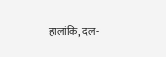हालांकि, दल-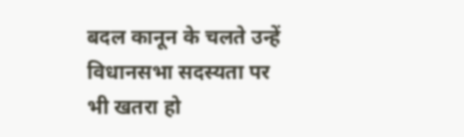बदल कानून के चलते उन्हें विधानसभा सदस्यता पर भी खतरा हो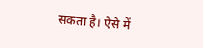सकता है। ऐसे में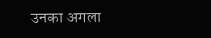उनका अगला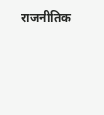राजनीतिक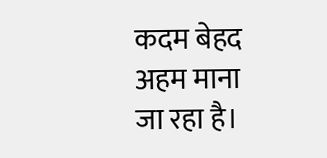कदम बेहद अहम माना जा रहा है।